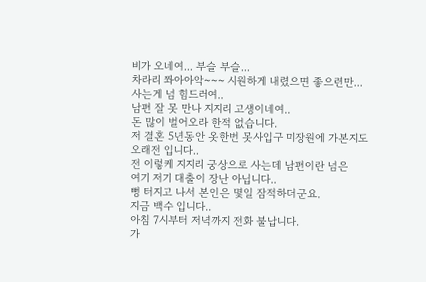비가 오네여... 부슬 부슬...
차라리 쫘아아악~~~ 시원하게 내렸으면 좋으련만...
사는게 넘 힘드러여..
남편 잘 못 만나 지지리 고생이네여..
돈 많이 벌어오라 한적 없습니다.
저 결혼 5년동안 옷한번 못사입구 미장원에 가본지도
오래전 입니다..
전 이렇케 지지리 궁상으로 사는데 남편이란 넘은
여기 저기 대출이 장난 아닙니다..
뻥 터지고 나서 본인은 몇일 잠적하더군요.
지금 백수 입니다..
아침 7시부터 저녁까지 전화 불납니다.
가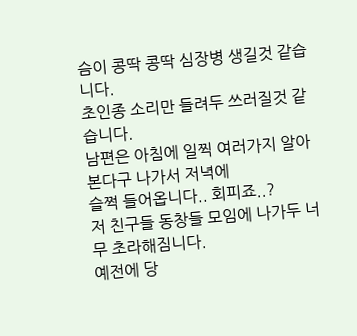슴이 콩딱 콩딱 심장병 생길것 같습니다.
초인종 소리만 들려두 쓰러질것 같습니다.
남편은 아침에 일찍 여러가지 알아본다구 나가서 저녁에
슬쩍 들어옵니다.. 회피죠..?
저 친구들 동창들 모임에 나가두 너무 초라해짐니다.
예전에 당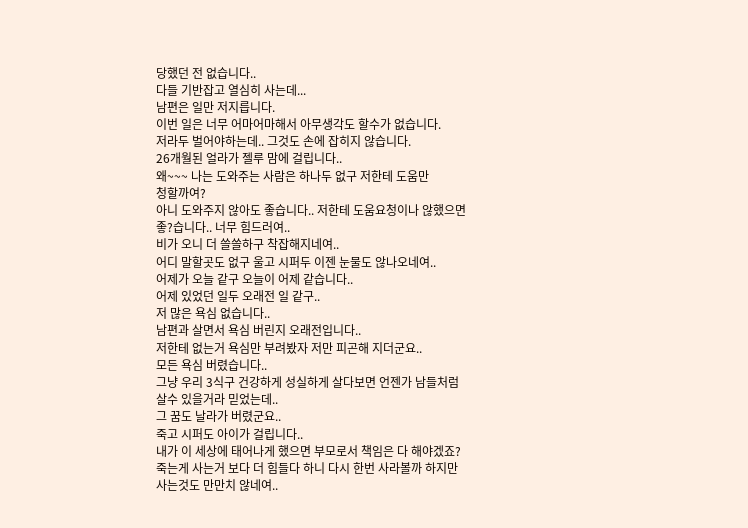당했던 전 없습니다..
다들 기반잡고 열심히 사는데...
남편은 일만 저지릅니다.
이번 일은 너무 어마어마해서 아무생각도 할수가 없습니다.
저라두 벌어야하는데.. 그것도 손에 잡히지 않습니다.
26개월된 얼라가 젤루 맘에 걸립니다..
왜~~~ 나는 도와주는 사람은 하나두 없구 저한테 도움만
청할까여?
아니 도와주지 않아도 좋습니다.. 저한테 도움요청이나 않했으면
좋?습니다.. 너무 힘드러여..
비가 오니 더 쓸쓸하구 착잡해지네여..
어디 말할곳도 없구 울고 시퍼두 이젠 눈물도 않나오네여..
어제가 오늘 같구 오늘이 어제 같습니다..
어제 있었던 일두 오래전 일 같구..
저 많은 욕심 없습니다..
남편과 살면서 욕심 버린지 오래전입니다..
저한테 없는거 욕심만 부려봤자 저만 피곤해 지더군요..
모든 욕심 버렸습니다..
그냥 우리 3식구 건강하게 성실하게 살다보면 언젠가 남들처럼
살수 있을거라 믿었는데..
그 꿈도 날라가 버렸군요..
죽고 시퍼도 아이가 걸립니다..
내가 이 세상에 태어나게 했으면 부모로서 책임은 다 해야겠죠?
죽는게 사는거 보다 더 힘들다 하니 다시 한번 사라볼까 하지만
사는것도 만만치 않네여..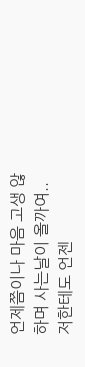언제쯤이나 마음 고생 않하며 사는날이 올까여..
저한테도 언젠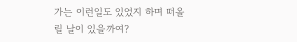가는 이런일도 있었지 하며 떠올릴 날이 있을까여?